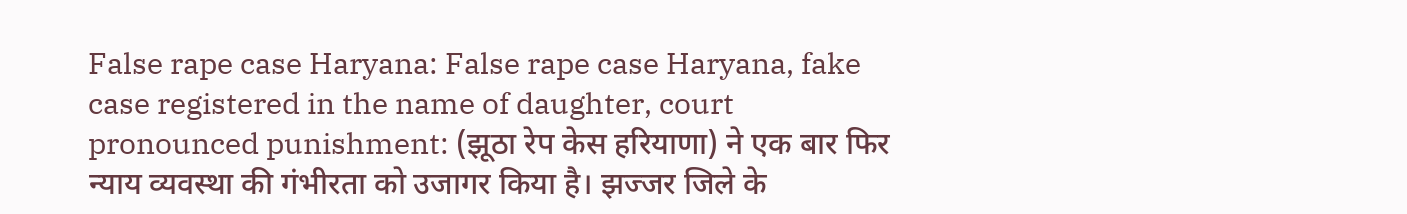False rape case Haryana: False rape case Haryana, fake case registered in the name of daughter, court pronounced punishment: (झूठा रेप केस हरियाणा) ने एक बार फिर न्याय व्यवस्था की गंभीरता को उजागर किया है। झज्जर जिले के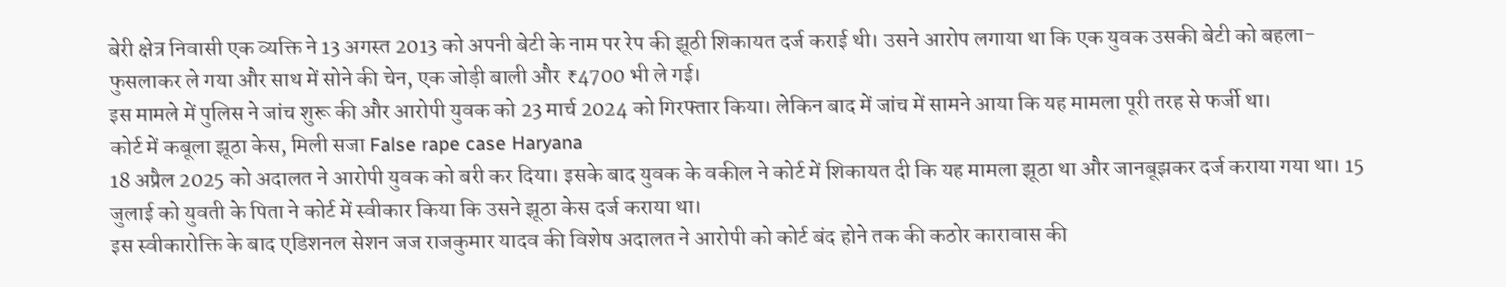बेरी क्षेत्र निवासी एक व्यक्ति ने 13 अगस्त 2013 को अपनी बेटी के नाम पर रेप की झूठी शिकायत दर्ज कराई थी। उसने आरोप लगाया था कि एक युवक उसकी बेटी को बहला-फुसलाकर ले गया और साथ में सोने की चेन, एक जोड़ी बाली और ₹4700 भी ले गई।
इस मामले में पुलिस ने जांच शुरू की और आरोपी युवक को 23 मार्च 2024 को गिरफ्तार किया। लेकिन बाद में जांच में सामने आया कि यह मामला पूरी तरह से फर्जी था।
कोर्ट में कबूला झूठा केस, मिली सजा False rape case Haryana
18 अप्रैल 2025 को अदालत ने आरोपी युवक को बरी कर दिया। इसके बाद युवक के वकील ने कोर्ट में शिकायत दी कि यह मामला झूठा था और जानबूझकर दर्ज कराया गया था। 15 जुलाई को युवती के पिता ने कोर्ट में स्वीकार किया कि उसने झूठा केस दर्ज कराया था।
इस स्वीकारोक्ति के बाद एडिशनल सेशन जज राजकुमार यादव की विशेष अदालत ने आरोपी को कोर्ट बंद होने तक की कठोर कारावास की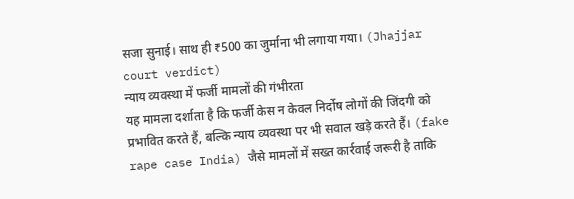सजा सुनाई। साथ ही ₹500 का जुर्माना भी लगाया गया। (Jhajjar court verdict)
न्याय व्यवस्था में फर्जी मामलों की गंभीरता
यह मामला दर्शाता है कि फर्जी केस न केवल निर्दोष लोगों की जिंदगी को प्रभावित करते हैं, बल्कि न्याय व्यवस्था पर भी सवाल खड़े करते हैं। (fake rape case India) जैसे मामलों में सख्त कार्रवाई जरूरी है ताकि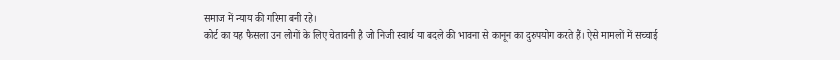समाज में न्याय की गरिमा बनी रहे।
कोर्ट का यह फैसला उन लोगों के लिए चेतावनी है जो निजी स्वार्थ या बदले की भावना से कानून का दुरुपयोग करते हैं। ऐसे मामलों में सच्चाई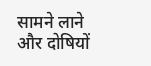सामने लाने और दोषियों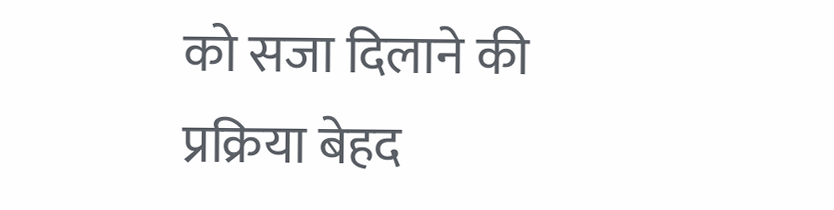को सजा दिलाने की प्रक्रिया बेहद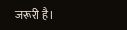जरूरी है।